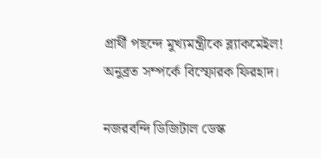প্রার্থী পছন্দে মুখ্যমন্ত্রীকে ব্ল্যাকমেইল! অনুব্রত সম্পর্কে বিস্ফোরক ফিরহাদ।

নজরবন্দি ডিজিটাল ডেস্ক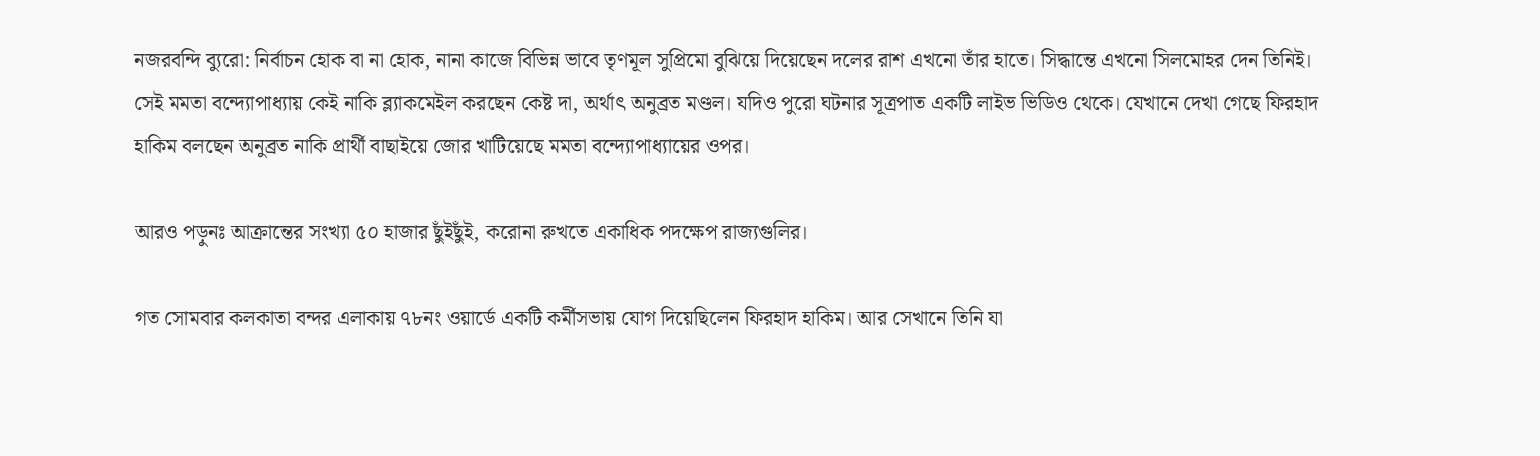নজরবন্দি ব্যুরো: নির্বাচন হোক বা না হোক, নানা কাজে বিভিন্ন ভাবে তৃণমূল সুপ্রিমো বুঝিয়ে দিয়েছেন দলের রাশ এখনো তাঁর হাতে। সিদ্ধান্তে এখনো সিলমোহর দেন তিনিই। সেই মমতা বন্দ্যোপাধ্যায় কেই নাকি ব্ল্যাকমেইল করছেন কেষ্ট দা, অর্থাৎ অনুব্রত মণ্ডল। যদিও পুরো ঘটনার সূত্রপাত একটি লাইভ ভিডিও থেকে। যেখানে দেখা গেছে ফিরহাদ হাকিম বলছেন অনুব্রত নাকি প্রার্থী বাছাইয়ে জোর খাটিয়েছে মমতা বন্দ্যোপাধ্যায়ের ওপর।

আরও পড়ুনঃ আক্রান্তের সংখ্যা ৫০ হাজার ছুঁইছুঁই, করোনা রুখতে একাধিক পদক্ষেপ রাজ্যগুলির।

গত সোমবার কলকাতা বন্দর এলাকায় ৭৮নং ওয়ার্ডে একটি কর্মীসভায় যোগ দিয়েছিলেন ফিরহাদ হাকিম। আর সেখানে তিনি যা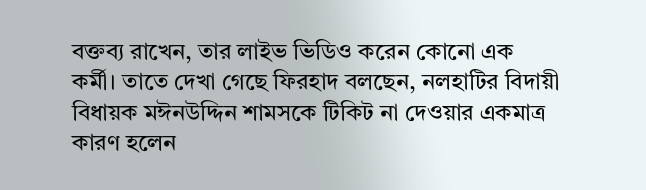বক্তব্য রাখেন, তার লাইভ ভিডিও করেন কোনো এক কর্মী। তাতে দেখা গেছে ফিরহাদ বলছেন, নলহাটির বিদায়ী বিধায়ক মঈনউদ্দিন শামসকে টিকিট না দেওয়ার একমাত্র কারণ হলেন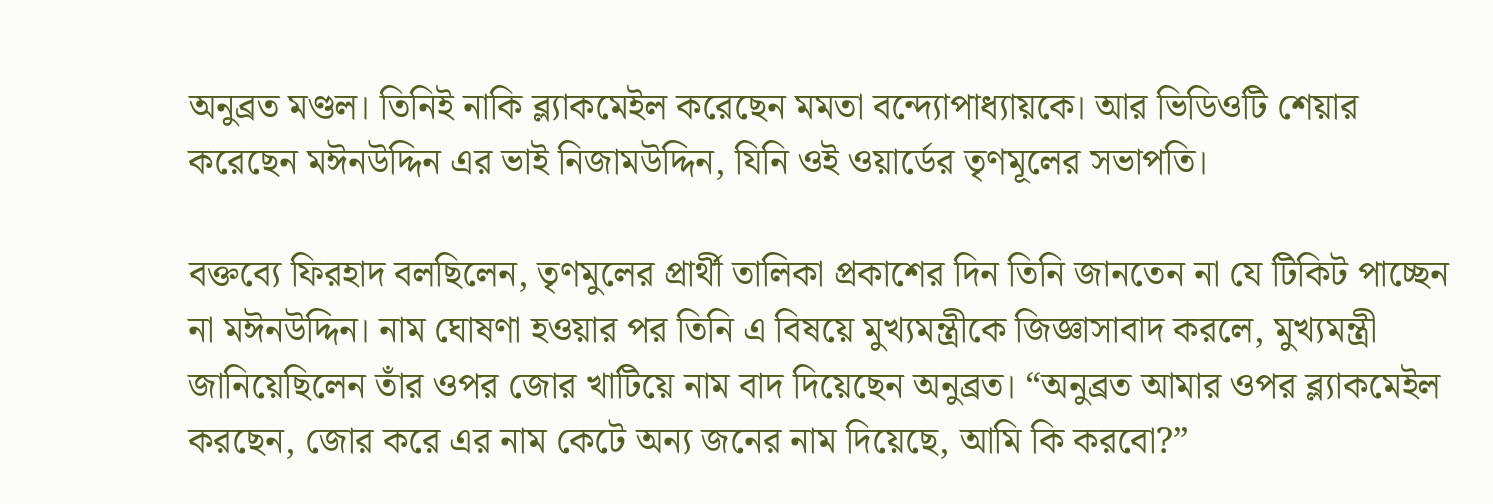অনুব্রত মণ্ডল। তিনিই নাকি ব্ল্যাকমেইল করেছেন মমতা বন্দ্যোপাধ্যায়কে। আর ভিডিওটি শেয়ার করেছেন মঈনউদ্দিন এর ভাই নিজামউদ্দিন, যিনি ওই ওয়ার্ডের তৃণমূলের সভাপতি।

বক্তব্যে ফিরহাদ বলছিলেন, তৃণমুলের প্রার্থী তালিকা প্রকাশের দিন তিনি জানতেন না যে টিকিট পাচ্ছেন না মঈনউদ্দিন। নাম ঘোষণা হওয়ার পর তিনি এ বিষয়ে মুখ্যমন্ত্রীকে জিজ্ঞাসাবাদ করলে, মুখ্যমন্ত্রী জানিয়েছিলেন তাঁর ওপর জোর খাটিয়ে নাম বাদ দিয়েছেন অনুব্রত। “অনুব্রত আমার ওপর ব্ল্যাকমেইল করছেন, জোর করে এর নাম কেটে অন্য জনের নাম দিয়েছে, আমি কি করবো?”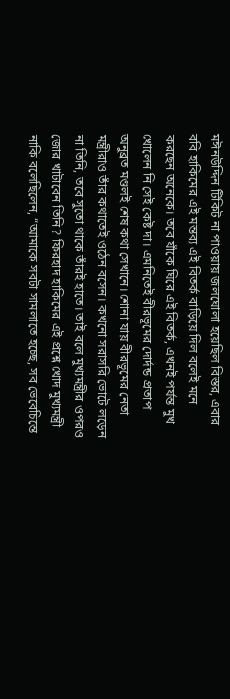মঈনউদ্দিন টিকিট না পাওয়ায় জলঘোলা হয়েছিল বিস্তর, এবার ববি হাকিমের এই মন্তব্য এই বিতর্ক বাড়িয়ে দিল বলেই মনে করছেন অনেকে। তবে যাঁকে ঘিরে এই বিতর্ক, এখনই পর্যন্ত মুখ খোলেন নি সেই কেষ্ট দা। এমনিতেই বীরভূমের দোর্দন্ড প্রতাপ অনুব্রত মণ্ডলই শেষ কথা সেখানে। শোনা যায় বীরভূমের নেতা মন্ত্রীরাও তাঁর কথাতেই ওঠেন বসেন। কখনো সরাসরি ভোটে লড়েন না তিনি, তবে সুতো থাকে তাঁরই হাতে। তাই বলে মুখ্যমন্ত্রীর ওপরও জোর খাটাবেন তিনি? ফিরহাদ হাকিমের এই প্রশ্নে খোদ মুখ্যমন্ত্রী নাকি বলেছিলেন, “আমাকে সবটা সামলাতে হচ্ছে, সব ভেবেচিন্তে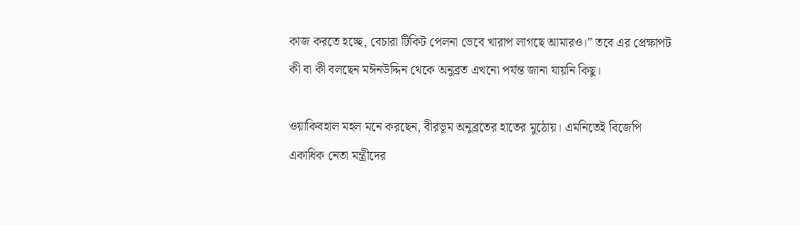কাজ করতে হচ্ছে, বেচারা টিকিট পেলনা ভেবে খারাপ লাগছে আমারও।” তবে এর প্রেক্ষাপট কী বা কী বলছেন মঈনউদ্দিন থেকে অনুব্রত এখনো পর্যন্ত জানা যায়নি কিছু।

ওয়াকিবহাল মহল মনে করছেন, বীরভূম অনুব্রতের হাতের মুঠোয়। এমনিতেই বিজেপি একাধিক নেতা মন্ত্রীদের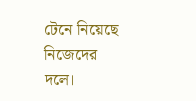টেনে নিয়েছে নিজেদের দলে।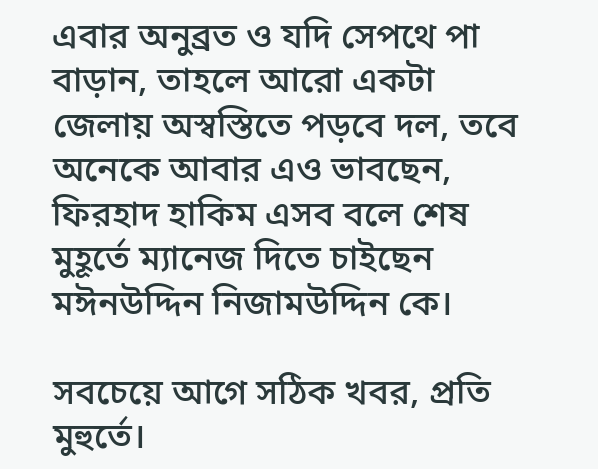এবার অনুব্রত ও যদি সেপথে পা বাড়ান, তাহলে আরো একটা জেলায় অস্বস্তিতে পড়বে দল, তবে অনেকে আবার এও ভাবছেন, ফিরহাদ হাকিম এসব বলে শেষ মুহূর্তে ম্যানেজ দিতে চাইছেন মঈনউদ্দিন নিজামউদ্দিন কে।

সবচেয়ে আগে সঠিক খবর, প্রতি মুহুর্তে।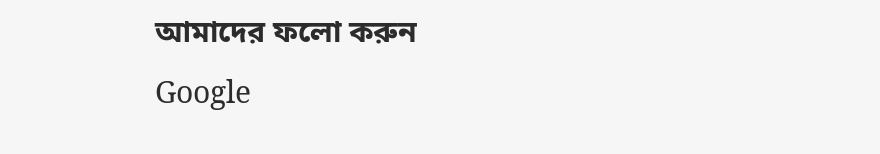আমাদের ফলো করুন
Google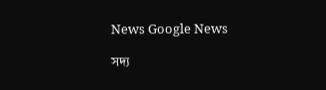News Google News

সদ্য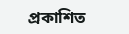প্রকাশিত